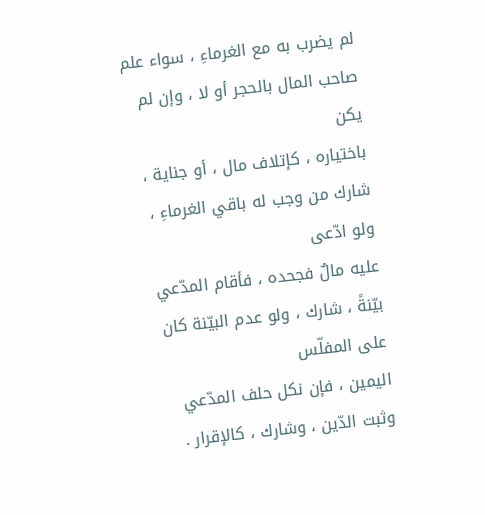لم يضرب به مع الغرماءِ ، سواء علم صاحب المال بالحجر أو لا ، وإن لم يكن
باختياره ، كإتلاف مال ، أو جناية ، شارك من وجب له باقي الغرماءِ ، ولو ادّعى
عليه مالٌ فجحده ، فأقام المدّعي بيّنةً ، شارك ، ولو عدم البيّنة كان على المفلّس
اليمين ، فإن نكل حلف المدّعي وثبت الدّين ، وشارك ، كالإقرار .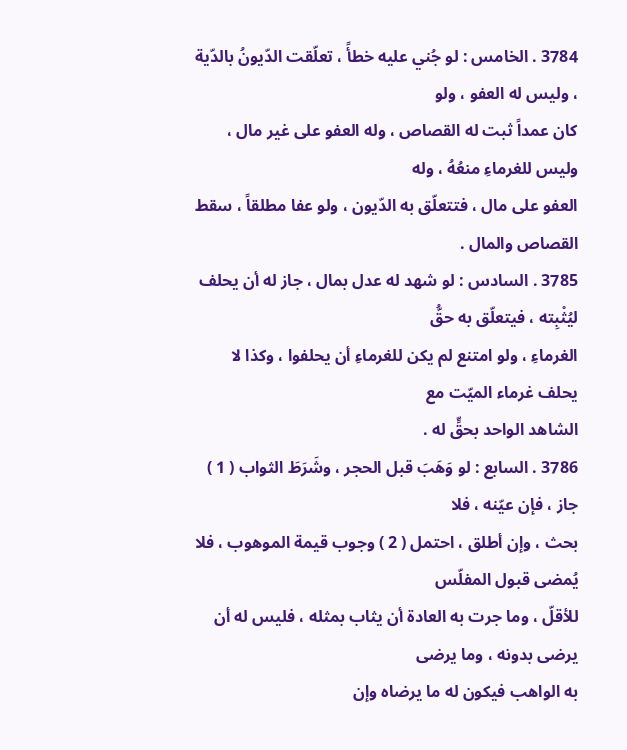3784 . الخامس : لو جُني عليه خطأً ، تعلّقت الدّيونُ بالدّية ، وليس له العفو ، ولو
كان عمداً ثبت له القصاص ، وله العفو على غير مال ، وليس للغرماءِ منعُهُ ، وله
العفو على مال ، فتتعلّق به الدّيون ، ولو عفا مطلقاً ، سقط القصاص والمال .
3785 . السادس : لو شهد له عدل بمال ، جاز له أن يحلف ليُثْبِته ، فيتعلّق به حقُّ
الغرماءِ ، ولو امتنع لم يكن للغرماءِ أن يحلفوا ، وكذا لا يحلف غرماء الميّت مع
الشاهد الواحد بحقٍّ له .
3786 . السابع : لو وَهَبَ قبل الحجر ، وشَرَطَ الثواب ( 1 ) جاز ، فإن عيّنه ، فلا
بحث ، وإن أطلق ، احتمل ( 2 ) وجوب قيمة الموهوب ، فلا يُمضى قبول المفلّس
للأقلّ ، وما جرت به العادة أن يثاب بمثله ، فليس له أن يرضى بدونه ، وما يرضى
به الواهب فيكون له ما يرضاه وإن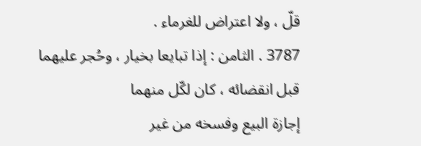قلّ ، ولا اعتراض للغرماء .
3787 . الثامن : إذا تبايعا بخيار ، وحُجر عليهما قبل انقضائه ، كان لكّل منهما
إجازة البيع وفسخه من غير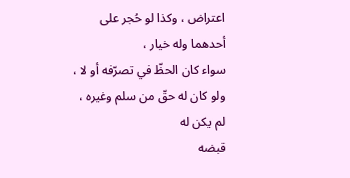اعتراض ، وكذا لو حُجر على أحدهما وله خيار ،
سواء كان الحظّ في تصرّفه أو لا ، ولو كان له حقّ من سلم وغيره ، لم يكن له
قبضه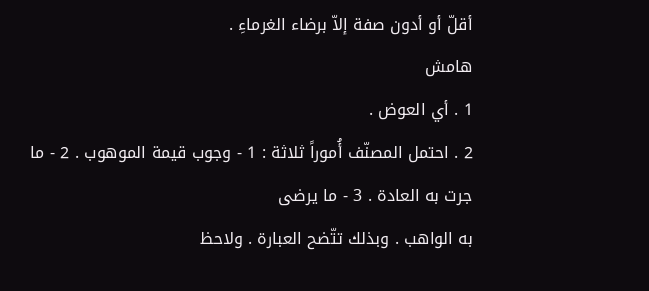أقلّ أو أدون صفة إلاّ برضاء الغرماءِ .
هامش
1 . أي العوض .
2 . احتمل المصنّف أُموراً ثلاثة : 1 - وجوب قيمة الموهوب . 2 - ما جرت به العادة . 3 - ما يرضى
به الواهب . وبذلك تتّضح العبارة . ولاحظ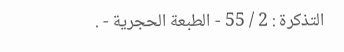التذكرة : 2 / 55 - الطبعة الحجرية - .